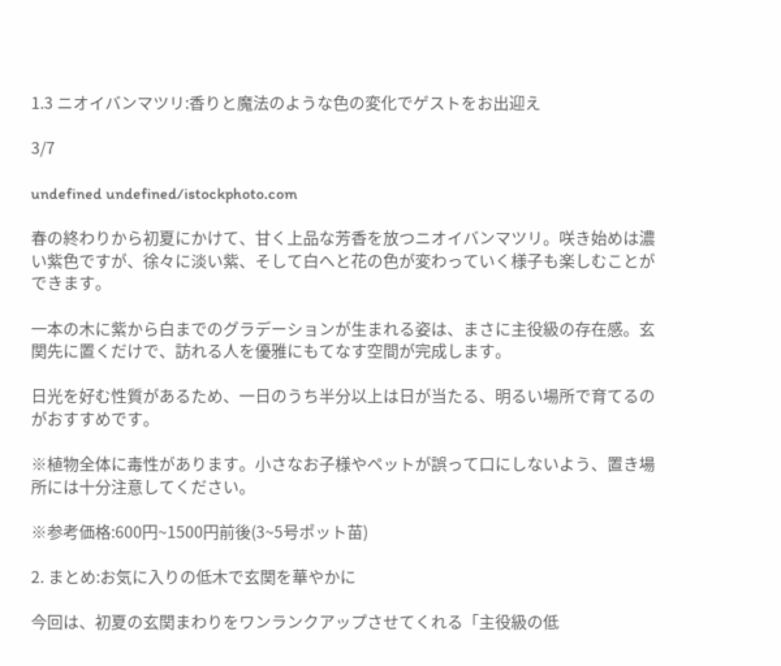1.3 ニオイバンマツリ:香りと魔法のような色の変化でゲストをお出迎え

3/7

undefined undefined/istockphoto.com

春の終わりから初夏にかけて、甘く上品な芳香を放つニオイバンマツリ。咲き始めは濃い紫色ですが、徐々に淡い紫、そして白へと花の色が変わっていく様子も楽しむことができます。

一本の木に紫から白までのグラデーションが生まれる姿は、まさに主役級の存在感。玄関先に置くだけで、訪れる人を優雅にもてなす空間が完成します。

日光を好む性質があるため、一日のうち半分以上は日が当たる、明るい場所で育てるのがおすすめです。

※植物全体に毒性があります。小さなお子様やペットが誤って口にしないよう、置き場所には十分注意してください。

※参考価格:600円~1500円前後(3~5号ポット苗)

2. まとめ:お気に入りの低木で玄関を華やかに

今回は、初夏の玄関まわりをワンランクアップさせてくれる「主役級の低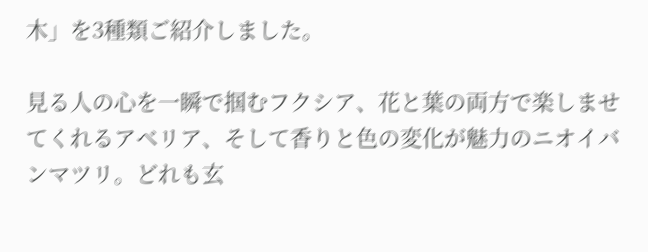木」を3種類ご紹介しました。

見る人の心を一瞬で掴むフクシア、花と葉の両方で楽しませてくれるアベリア、そして香りと色の変化が魅力のニオイバンマツリ。どれも玄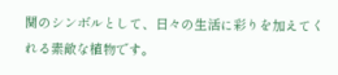関のシンボルとして、日々の生活に彩りを加えてくれる素敵な植物です。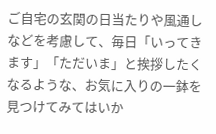ご自宅の玄関の日当たりや風通しなどを考慮して、毎日「いってきます」「ただいま」と挨拶したくなるような、お気に入りの一鉢を見つけてみてはいか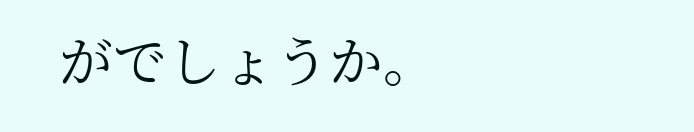がでしょうか。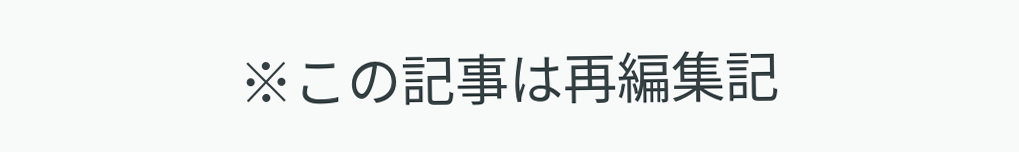※この記事は再編集記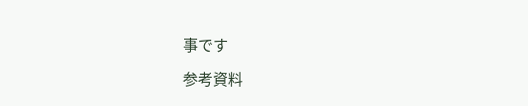事です

参考資料